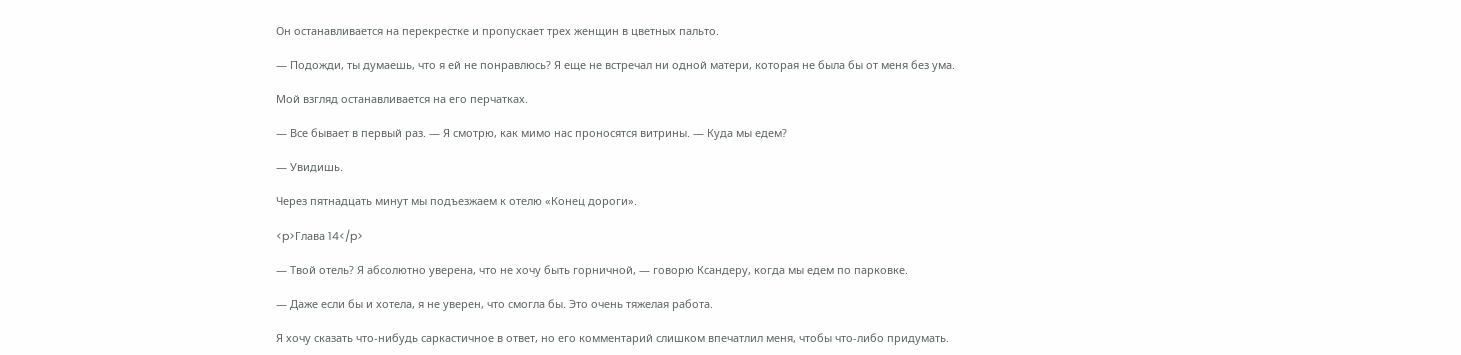Он останавливается на перекрестке и пропускает трех женщин в цветных пальто.

— Подожди, ты думаешь, что я ей не понравлюсь? Я еще не встречал ни одной матери, которая не была бы от меня без ума.

Мой взгляд останавливается на его перчатках.

— Все бывает в первый раз. — Я смотрю, как мимо нас проносятся витрины. — Куда мы едем?

— Увидишь.

Через пятнадцать минут мы подъезжаем к отелю «Конец дороги».

<p>Глава 14</p>

— Твой отель? Я абсолютно уверена, что не хочу быть горничной, — говорю Ксандеру, когда мы едем по парковке.

— Даже если бы и хотела, я не уверен, что смогла бы. Это очень тяжелая работа.

Я хочу сказать что-нибудь саркастичное в ответ, но его комментарий слишком впечатлил меня, чтобы что-либо придумать.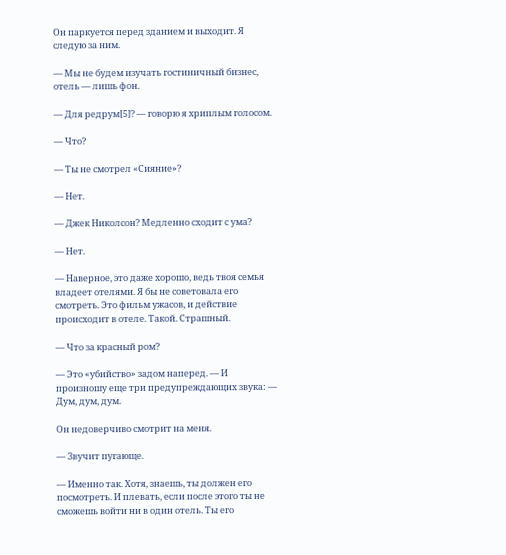Он паркуется перед зданием и выходит. Я следую за ним.

— Мы не будем изучать гостиничный бизнес, отель — лишь фон.

— Для редрум[5]? — говорю я хриплым голосом.

— Что?

— Ты не смотрел «Сияние»?

— Нет.

— Джек Николсон? Медленно сходит с ума?

— Нет.

— Наверное, это даже хорошо, ведь твоя семья владеет отелями. Я бы не советовала его смотреть. Это фильм ужасов, и действие происходит в отеле. Такой. Страшный.

— Что за красный ром?

— Это «убийство» задом наперед. — И произношу еще три предупреждающих звука: — Дум, дум, дум.

Он недоверчиво смотрит на меня.

— Звучит пугающе.

— Именно так. Хотя, знаешь, ты должен его посмотреть. И плевать, если после этого ты не сможешь войти ни в один отель. Ты его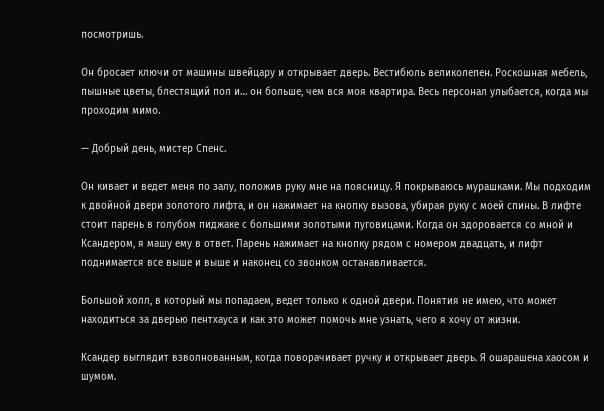посмотришь.

Он бросает ключи от машины швейцару и открывает дверь. Вестибюль великолепен. Роскошная мебель, пышные цветы, блестящий пол и… он больше, чем вся моя квартира. Весь персонал улыбается, когда мы проходим мимо.

— Добрый день, мистер Спенс.

Он кивает и ведет меня по залу, положив руку мне на поясницу. Я покрываюсь мурашками. Мы подходим к двойной двери золотого лифта, и он нажимает на кнопку вызова, убирая руку с моей спины. В лифте стоит парень в голубом пиджаке с большими золотыми пуговицами. Когда он здоровается со мной и Ксандером, я машу ему в ответ. Парень нажимает на кнопку рядом с номером двадцать, и лифт поднимается все выше и выше и наконец со звонком останавливается.

Большой холл, в который мы попадаем, ведет только к одной двери. Понятия не имею, что может находиться за дверью пентхауса и как это может помочь мне узнать, чего я хочу от жизни.

Ксандер выглядит взволнованным, когда поворачивает ручку и открывает дверь. Я ошарашена хаосом и шумом.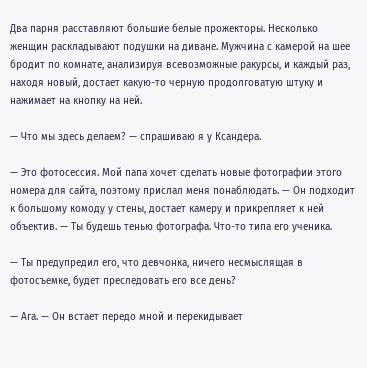Два парня расставляют большие белые прожекторы. Несколько женщин раскладывают подушки на диване. Мужчина с камерой на шее бродит по комнате, анализируя всевозможные ракурсы, и каждый раз, находя новый, достает какую-то черную продолговатую штуку и нажимает на кнопку на ней.

— Что мы здесь делаем? — спрашиваю я у Ксандера.

— Это фотосессия. Мой папа хочет сделать новые фотографии этого номера для сайта, поэтому прислал меня понаблюдать. — Он подходит к большому комоду у стены, достает камеру и прикрепляет к ней объектив. — Ты будешь тенью фотографа. Что-то типа его ученика.

— Ты предупредил его, что девчонка, ничего несмыслящая в фотосъемке, будет преследовать его все день?

— Ага. — Он встает передо мной и перекидывает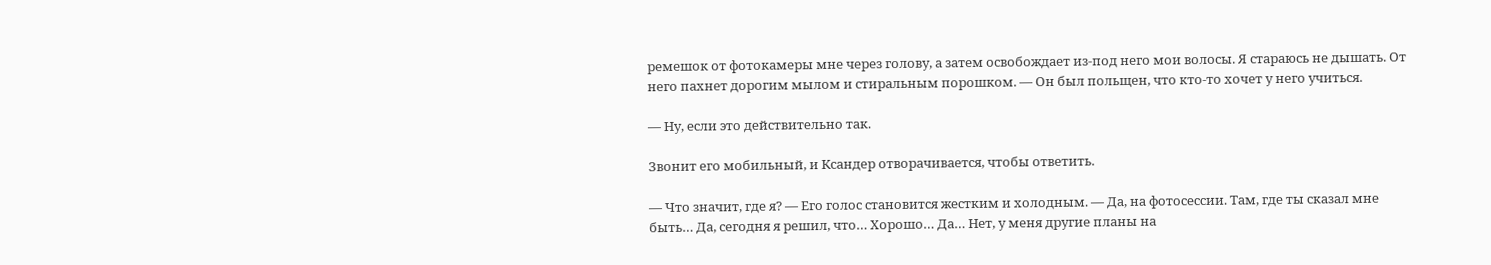ремешок от фотокамеры мне через голову, а затем освобождает из-под него мои волосы. Я стараюсь не дышать. От него пахнет дорогим мылом и стиральным порошком. — Он был польщен, что кто-то хочет у него учиться.

— Ну, если это действительно так.

Звонит его мобильный, и Ксандер отворачивается, чтобы ответить.

— Что значит, где я? — Его голос становится жестким и холодным. — Да, на фотосессии. Там, где ты сказал мне быть… Да, сегодня я решил, что… Хорошо… Да… Нет, у меня другие планы на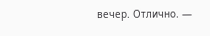вечер. Отлично. —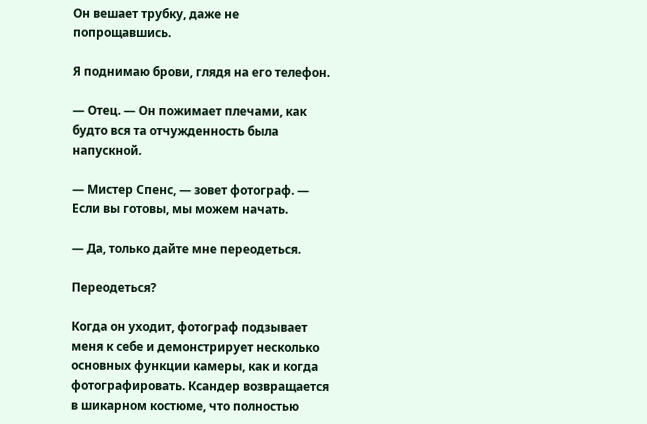Он вешает трубку, даже не попрощавшись.

Я поднимаю брови, глядя на его телефон.

— Отец. — Он пожимает плечами, как будто вся та отчужденность была напускной.

— Мистер Спенс, — зовет фотограф. — Если вы готовы, мы можем начать.

— Да, только дайте мне переодеться.

Переодеться?

Когда он уходит, фотограф подзывает меня к себе и демонстрирует несколько основных функции камеры, как и когда фотографировать. Ксандер возвращается в шикарном костюме, что полностью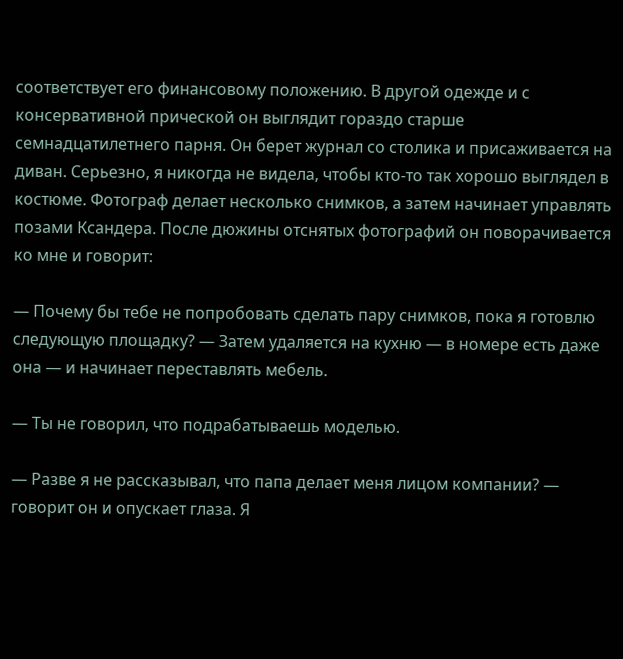соответствует его финансовому положению. В другой одежде и с консервативной прической он выглядит гораздо старше семнадцатилетнего парня. Он берет журнал со столика и присаживается на диван. Серьезно, я никогда не видела, чтобы кто-то так хорошо выглядел в костюме. Фотограф делает несколько снимков, а затем начинает управлять позами Ксандера. После дюжины отснятых фотографий он поворачивается ко мне и говорит:

— Почему бы тебе не попробовать сделать пару снимков, пока я готовлю следующую площадку? — Затем удаляется на кухню — в номере есть даже она — и начинает переставлять мебель.

— Ты не говорил, что подрабатываешь моделью.

— Разве я не рассказывал, что папа делает меня лицом компании? — говорит он и опускает глаза. Я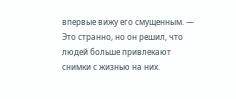впервые вижу его смущенным. — Это странно, но он решил, что людей больше привлекают снимки с жизнью на них.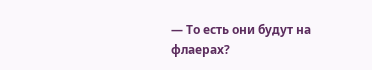— То есть они будут на флаерах?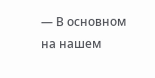— В основном на нашем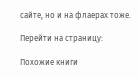сайте, но и на флаерах тоже.

Перейти на страницу:

Похожие книги